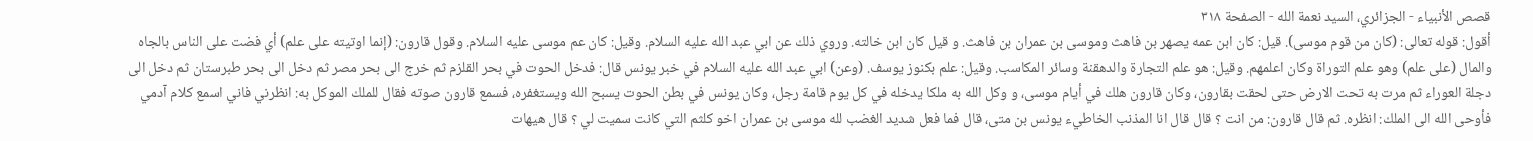قصص الأنبياء - الجزائري، السيد نعمة الله - الصفحة ٣١٨
أقول: قوله تعالى: (كان من قوم موسى). قيل: كان ابن عمه يصهر بن فاهث وموسى بن عمران بن فاهث. و قيل كان ابن خالته. وروي ذلك عن ابي عبد الله عليه السلام. وقيل: كان عم موسى عليه السلام. وقول قارون: (إنما اوتيته على علم) أي فضت على الناس بالجاه والمال (على علم) وهو علم التوراة وكان اعلمهم. وقيل: هو علم التجارة والدهقنة وسائر المكاسب. وقيل: علم بكنوز يوسف. (وعن) ابي عبد الله عليه السلام في خبر يونس قال: فدخل الحوت في بحر القلزم ثم خرج الى بحر مصر ثم دخل الى بحر طبرستان ثم دخل الى دجلة العوراء ثم مرت به تحت الارض حتى لحقت بقارون، وكان قارون هلك في أيام موسى، و وكل الله به ملكا يدخله في كل يوم قامة رجل، وكان يونس في بطن الحوت يسبح الله ويستغفره، فسمع قارون صوته فقال للملك الموكل به: انظرني فاني اسمع كلام آدمي فأوحى الله الى الملك: انظره. ثم قال قارون: من انت ؟ قال قال انا المذنب الخاطيء يونس بن متى، قال فما فعل شديد الغضب لله موسى بن عمران اخو كلثم التي كانت سميت لي ؟ قال هيهات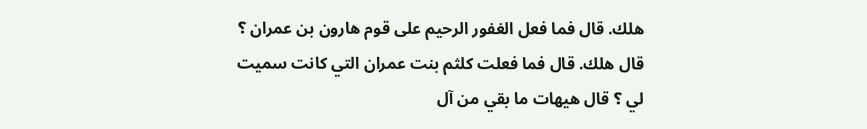هلك. قال فما فعل الغفور الرحيم على قوم هارون بن عمران ؟ قال هلك. قال فما فعلت كلثم بنت عمران التي كانت سميت لي ؟ قال هيهات ما بقي من آل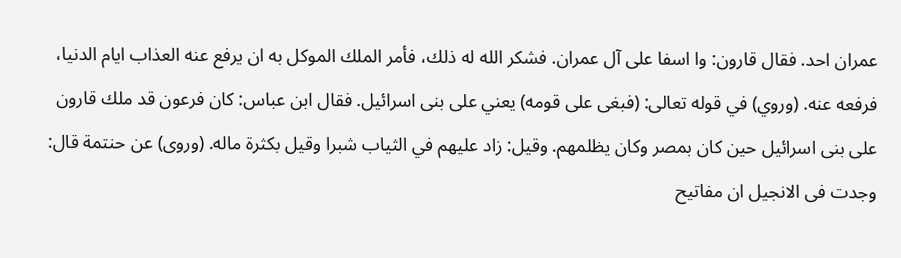عمران احد. فقال قارون: وا اسفا على آل عمران. فشكر الله له ذلك، فأمر الملك الموكل به ان يرفع عنه العذاب ايام الدنيا، فرفعه عنه. (وروي) في قوله تعالى: (فبغى على قومه) يعني على بنى اسرائيل. فقال ابن عباس: كان فرعون قد ملك قارون على بنى اسرائيل حين كان بمصر وكان يظلمهم. وقيل: زاد عليهم في الثياب شبرا وقيل بكثرة ماله. (وروى) عن حنتمة قال: وجدت فى الانجيل ان مفاتيح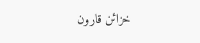خزائن قارون